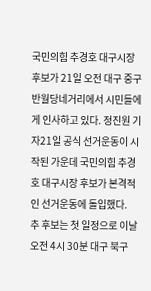국민의힘 추경호 대구시장 후보가 21일 오전 대구 중구 반월당네거리에서 시민들에게 인사하고 있다. 정진원 기자21일 공식 선거운동이 시작된 가운데 국민의힘 추경호 대구시장 후보가 본격적인 선거운동에 돌입했다.
추 후보는 첫 일정으로 이날 오전 4시 30분 대구 북구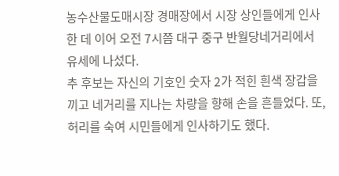농수산물도매시장 경매장에서 시장 상인들에게 인사한 데 이어 오전 7시쯤 대구 중구 반월당네거리에서 유세에 나섰다.
추 후보는 자신의 기호인 숫자 2가 적힌 흰색 장갑을 끼고 네거리를 지나는 차량을 향해 손을 흔들었다. 또, 허리를 숙여 시민들에게 인사하기도 했다.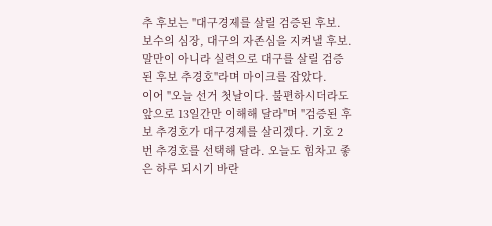추 후보는 "대구경제를 살릴 검증된 후보. 보수의 심장, 대구의 자존심을 지켜낼 후보. 말만이 아니라 실력으로 대구를 살릴 검증된 후보 추경호"라며 마이크를 잡았다.
이어 "오늘 선거 첫날이다. 불편하시더라도 앞으로 13일간만 이해해 달라"며 "검증된 후보 추경호가 대구경제를 살리겠다. 기호 2번 추경호를 선택해 달라. 오늘도 힘차고 좋은 하루 되시기 바란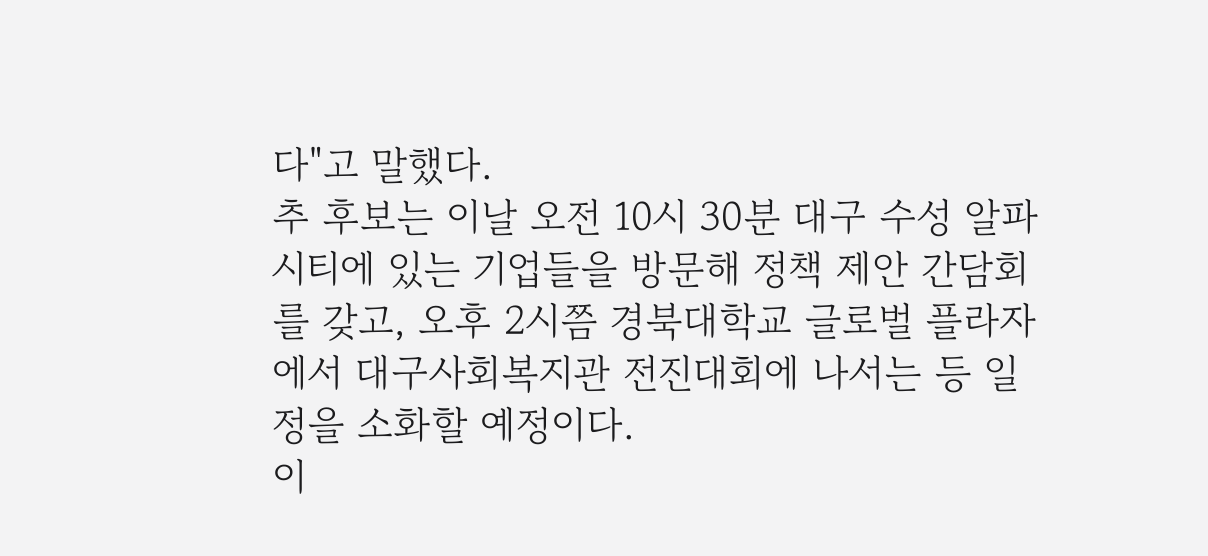다"고 말했다.
추 후보는 이날 오전 10시 30분 대구 수성 알파시티에 있는 기업들을 방문해 정책 제안 간담회를 갖고, 오후 2시쯤 경북대학교 글로벌 플라자에서 대구사회복지관 전진대회에 나서는 등 일정을 소화할 예정이다.
이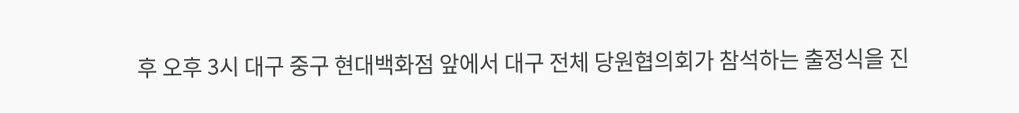후 오후 3시 대구 중구 현대백화점 앞에서 대구 전체 당원협의회가 참석하는 출정식을 진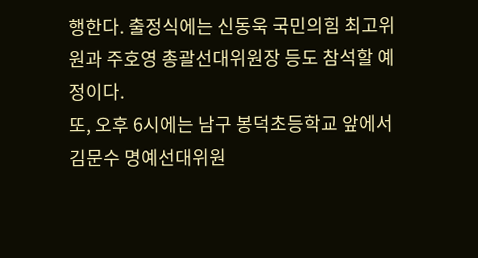행한다. 출정식에는 신동욱 국민의힘 최고위원과 주호영 총괄선대위원장 등도 참석할 예정이다.
또, 오후 6시에는 남구 봉덕초등학교 앞에서 김문수 명예선대위원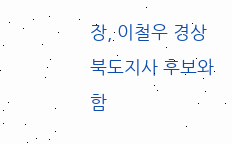장, 이철우 경상북도지사 후보와 함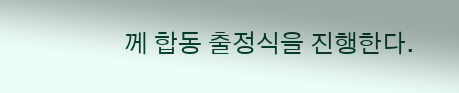께 합동 출정식을 진행한다.